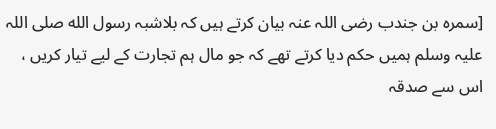[سمرہ بن جندب رضی اللہ عنہ بیان کرتے ہیں کہ بلاشبہ رسول الله صلی اللہ علیہ وسلم ہمیں حکم دیا کرتے تھے کہ جو مال ہم تجارت کے لیے تیار کریں ، اس سے صدقہ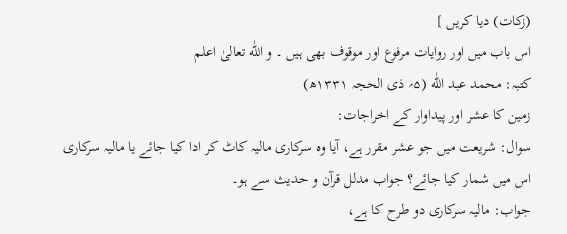(زکات) دیا کریں ]
اس باب میں اور روایات مرفوع اور موقوف بھی ہیں ۔ و اللّٰه تعالیٰ اعلم
کتبہ: محمد عبد اللّٰه (۵؍ ذی الحجہ ۱۳۳۱ھ)
زمین کا عشر اور پیداوار کے اخراجات:
سوال: شریعت میں جو عشر مقرر ہے، آیا وہ سرکاری مالیہ کاٹ کر ادا کیا جائے یا مالیہ سرکاری اس میں شمار کیا جائے؟ جواب مدلل قرآن و حدیث سے ہو۔
جواب: مالیہ سرکاری دو طرح کا ہے،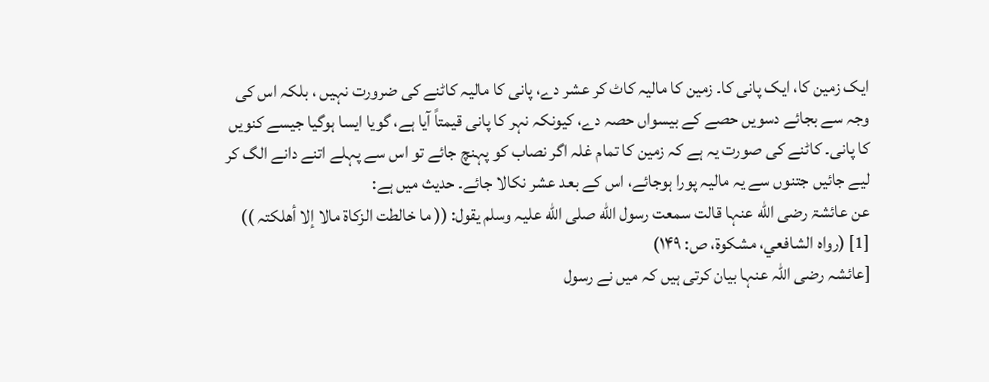ایک زمین کا، ایک پانی کا۔ زمین کا مالیہ کاٹ کر عشر دے، پانی کا مالیہ کاٹنے کی ضرورت نہیں ، بلکہ اس کی وجہ سے بجائے دسویں حصے کے بیسواں حصہ دے، کیونکہ نہر کا پانی قیمتاً آیا ہے، گویا ایسا ہوگیا جیسے کنویں کا پانی۔ کاٹنے کی صورت یہ ہے کہ زمین کا تمام غلہ اگر نصاب کو پہنچ جائے تو اس سے پہلے اتنے دانے الگ کر لیے جائیں جتنوں سے یہ مالیہ پورا ہوجائے، اس کے بعد عشر نکالا جائے۔ حدیث میں ہے:
عن عائشۃ رضی اللّٰه عنہا قالت سمعت رسول اللّٰه صلی اللّٰه علیہ وسلم یقول: (( ما خالطت الزکاۃ مالا إلا أھلکتہ )) [1] (رواہ الشافعي، مشکوۃ، ص: ۱۴۹)
[عائشہ رضی اللہ عنہا بیان کرتی ہیں کہ میں نے رسول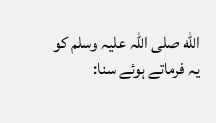الله صلی اللہ علیہ وسلم کو یہ فرماتے ہوئے سنا: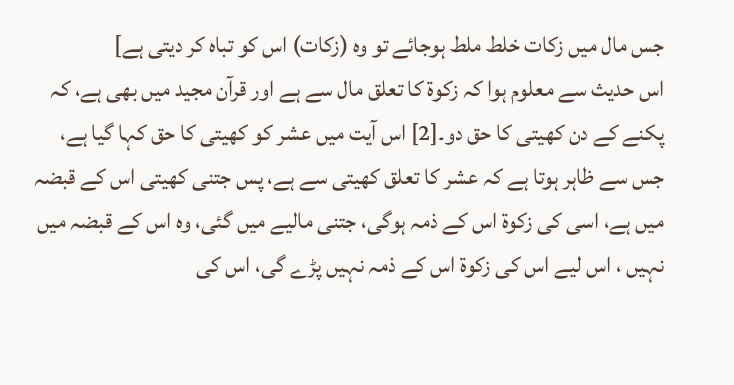جس مال میں زکات خلط ملط ہوجائے تو وہ (زکات) اس کو تباہ کر دیتی ہے]
اس حدیث سے معلوم ہوا کہ زکوۃ کا تعلق مال سے ہے اور قرآن مجید میں بھی ہے، کہ پکنے کے دن کھیتی کا حق دو۔[2] اس آیت میں عشر کو کھیتی کا حق کہا گیا ہے، جس سے ظاہر ہوتا ہے کہ عشر کا تعلق کھیتی سے ہے، پس جتنی کھیتی اس کے قبضہ میں ہے، اسی کی زکوۃ اس کے ذمہ ہوگی، جتنی مالیے میں گئی، وہ اس کے قبضہ میں نہیں ، اس لیے اس کی زکوۃ اس کے ذمہ نہیں پڑے گی، اس کی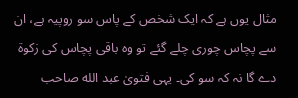مثال یوں ہے کہ ایک شخص کے پاس سو روپیہ ہے، ان سے پچاس چوری چلے گئے تو وہ باقی پچاس کی زکوۃ دے گا نہ کہ سو کی۔ یہی فتویٰ عبد الله صاحب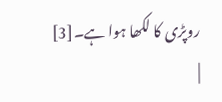روپڑی کا لکھا ہوا ہے۔[3]
|